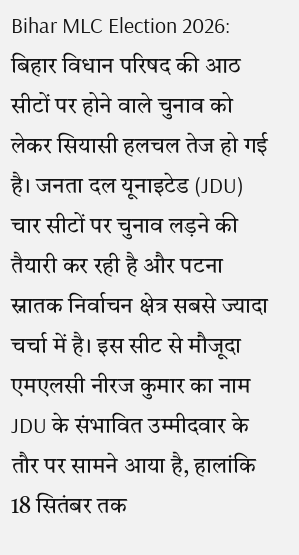Bihar MLC Election 2026: बिहार विधान परिषद की आठ सीटों पर होने वाले चुनाव को लेकर सियासी हलचल तेज हो गई है। जनता दल यूनाइटेड (JDU) चार सीटों पर चुनाव लड़ने की तैयारी कर रही है और पटना स्नातक निर्वाचन क्षेत्र सबसे ज्यादा चर्चा में है। इस सीट से मौजूदा एमएलसी नीरज कुमार का नाम JDU के संभावित उम्मीदवार के तौर पर सामने आया है, हालांकि 18 सितंबर तक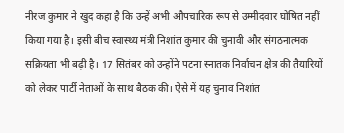नीरज कुमार ने खुद कहा है कि उन्हें अभी औपचारिक रूप से उम्मीदवार घोषित नहीं किया गया है। इसी बीच स्वास्थ्य मंत्री निशांत कुमार की चुनावी और संगठनात्मक सक्रियता भी बढ़ी है। 17 सितंबर को उन्होंने पटना स्नातक निर्वाचन क्षेत्र की तैयारियों को लेकर पार्टी नेताओं के साथ बैठक की। ऐसे में यह चुनाव निशांत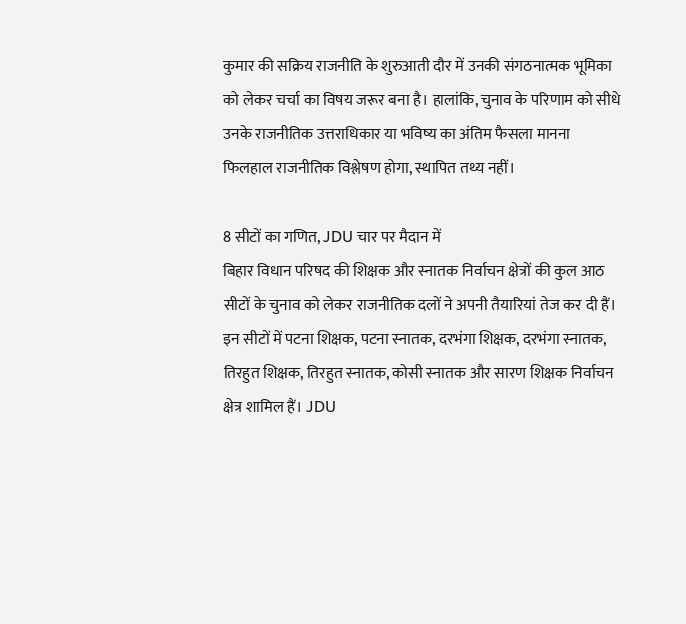कुमार की सक्रिय राजनीति के शुरुआती दौर में उनकी संगठनात्मक भूमिका को लेकर चर्चा का विषय जरूर बना है। हालांकि, चुनाव के परिणाम को सीधे उनके राजनीतिक उत्तराधिकार या भविष्य का अंतिम फैसला मानना फिलहाल राजनीतिक विश्लेषण होगा, स्थापित तथ्य नहीं।

8 सीटों का गणित, JDU चार पर मैदान में
बिहार विधान परिषद की शिक्षक और स्नातक निर्वाचन क्षेत्रों की कुल आठ सीटों के चुनाव को लेकर राजनीतिक दलों ने अपनी तैयारियां तेज कर दी हैं। इन सीटों में पटना शिक्षक, पटना स्नातक, दरभंगा शिक्षक, दरभंगा स्नातक, तिरहुत शिक्षक, तिरहुत स्नातक, कोसी स्नातक और सारण शिक्षक निर्वाचन क्षेत्र शामिल हैं। JDU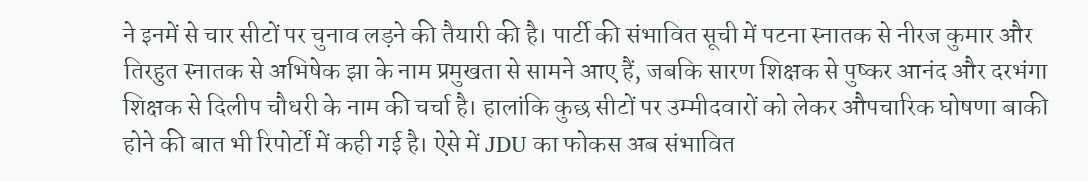ने इनमें से चार सीटों पर चुनाव लड़ने की तैयारी की है। पार्टी की संभावित सूची में पटना स्नातक से नीरज कुमार और तिरहुत स्नातक से अभिषेक झा के नाम प्रमुखता से सामने आए हैं, जबकि सारण शिक्षक से पुष्कर आनंद और दरभंगा शिक्षक से दिलीप चौधरी के नाम की चर्चा है। हालांकि कुछ सीटों पर उम्मीदवारों को लेकर औपचारिक घोषणा बाकी होने की बात भी रिपोर्टों में कही गई है। ऐसे में JDU का फोकस अब संभावित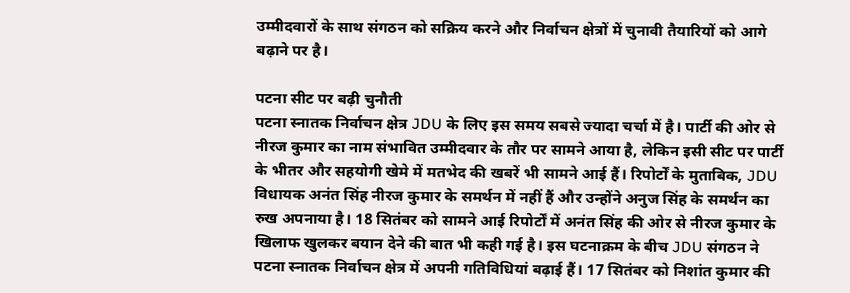उम्मीदवारों के साथ संगठन को सक्रिय करने और निर्वाचन क्षेत्रों में चुनावी तैयारियों को आगे बढ़ाने पर है।

पटना सीट पर बढ़ी चुनौती
पटना स्नातक निर्वाचन क्षेत्र JDU के लिए इस समय सबसे ज्यादा चर्चा में है। पार्टी की ओर से नीरज कुमार का नाम संभावित उम्मीदवार के तौर पर सामने आया है, लेकिन इसी सीट पर पार्टी के भीतर और सहयोगी खेमे में मतभेद की खबरें भी सामने आई हैं। रिपोर्टों के मुताबिक, JDU विधायक अनंत सिंह नीरज कुमार के समर्थन में नहीं हैं और उन्होंने अनुज सिंह के समर्थन का रुख अपनाया है। 18 सितंबर को सामने आई रिपोर्टों में अनंत सिंह की ओर से नीरज कुमार के खिलाफ खुलकर बयान देने की बात भी कही गई है। इस घटनाक्रम के बीच JDU संगठन ने पटना स्नातक निर्वाचन क्षेत्र में अपनी गतिविधियां बढ़ाई हैं। 17 सितंबर को निशांत कुमार की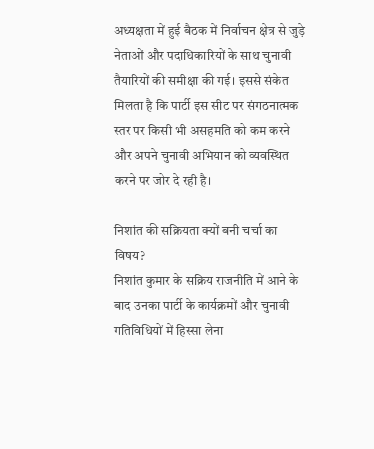अध्यक्षता में हुई बैठक में निर्वाचन क्षेत्र से जुड़े नेताओं और पदाधिकारियों के साथ चुनावी तैयारियों की समीक्षा की गई। इससे संकेत मिलता है कि पार्टी इस सीट पर संगठनात्मक स्तर पर किसी भी असहमति को कम करने और अपने चुनावी अभियान को व्यवस्थित करने पर जोर दे रही है।

निशांत की सक्रियता क्यों बनी चर्चा का विषय?
निशांत कुमार के सक्रिय राजनीति में आने के बाद उनका पार्टी के कार्यक्रमों और चुनावी गतिविधियों में हिस्सा लेना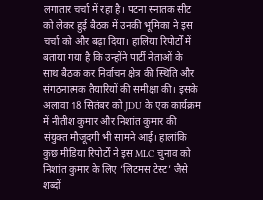लगातार चर्चा में रहा है। पटना स्नातक सीट को लेकर हुई बैठक में उनकी भूमिका ने इस चर्चा को और बढ़ा दिया। हालिया रिपोर्टों में बताया गया है कि उन्होंने पार्टी नेताओं के साथ बैठक कर निर्वाचन क्षेत्र की स्थिति और संगठनात्मक तैयारियों की समीक्षा की। इसके अलावा 18 सितंबर को JDU के एक कार्यक्रम में नीतीश कुमार और निशांत कुमार की संयुक्त मौजूदगी भी सामने आई। हालांकि कुछ मीडिया रिपोर्टों ने इस MLC चुनाव को निशांत कुमार के लिए ‘लिटमस टेस्ट’ जैसे शब्दों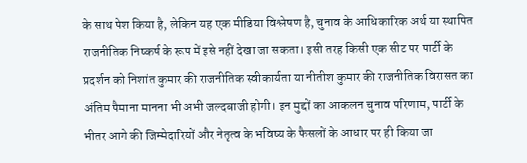के साथ पेश किया है, लेकिन यह एक मीडिया विश्लेषण है, चुनाव के आधिकारिक अर्थ या स्थापित राजनीतिक निष्कर्ष के रूप में इसे नहीं देखा जा सकता। इसी तरह किसी एक सीट पर पार्टी के प्रदर्शन को निशांत कुमार की राजनीतिक स्वीकार्यता या नीतीश कुमार की राजनीतिक विरासत का अंतिम पैमाना मानना भी अभी जल्दबाजी होगी। इन मुद्दों का आकलन चुनाव परिणाम, पार्टी के भीतर आगे की जिम्मेदारियों और नेतृत्व के भविष्य के फैसलों के आधार पर ही किया जा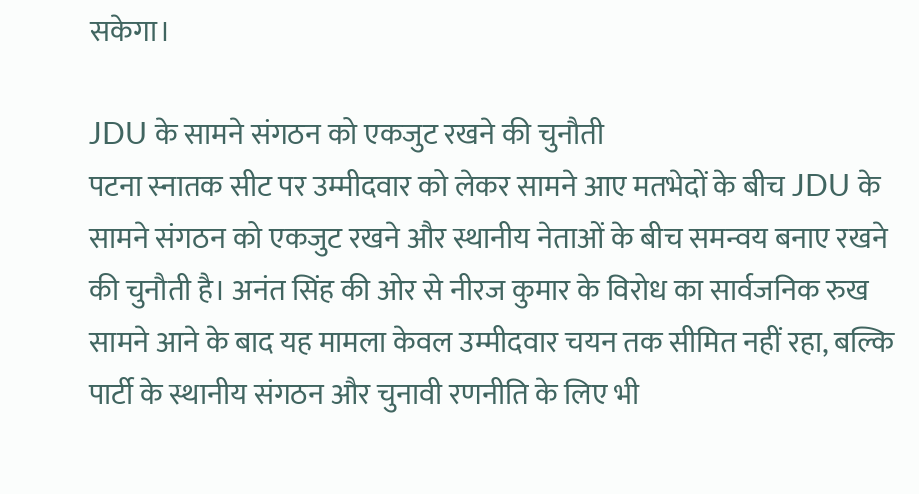सकेगा।

JDU के सामने संगठन को एकजुट रखने की चुनौती
पटना स्नातक सीट पर उम्मीदवार को लेकर सामने आए मतभेदों के बीच JDU के सामने संगठन को एकजुट रखने और स्थानीय नेताओं के बीच समन्वय बनाए रखने की चुनौती है। अनंत सिंह की ओर से नीरज कुमार के विरोध का सार्वजनिक रुख सामने आने के बाद यह मामला केवल उम्मीदवार चयन तक सीमित नहीं रहा, बल्कि पार्टी के स्थानीय संगठन और चुनावी रणनीति के लिए भी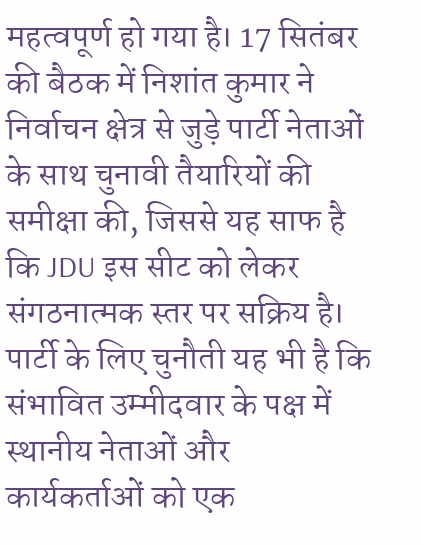महत्वपूर्ण हो गया है। 17 सितंबर की बैठक में निशांत कुमार ने निर्वाचन क्षेत्र से जुड़े पार्टी नेताओं के साथ चुनावी तैयारियों की समीक्षा की, जिससे यह साफ है कि JDU इस सीट को लेकर संगठनात्मक स्तर पर सक्रिय है। पार्टी के लिए चुनौती यह भी है कि संभावित उम्मीदवार के पक्ष में स्थानीय नेताओं और कार्यकर्ताओं को एक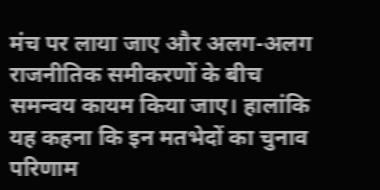मंच पर लाया जाए और अलग-अलग राजनीतिक समीकरणों के बीच समन्वय कायम किया जाए। हालांकि यह कहना कि इन मतभेदों का चुनाव परिणाम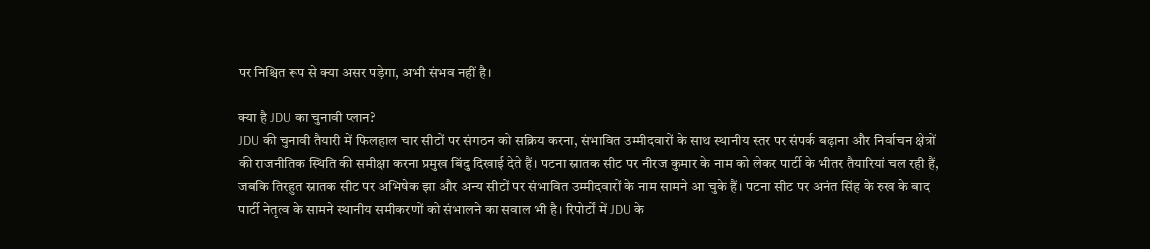पर निश्चित रूप से क्या असर पड़ेगा, अभी संभव नहीं है।

क्या है JDU का चुनावी प्लान?
JDU की चुनावी तैयारी में फिलहाल चार सीटों पर संगठन को सक्रिय करना, संभावित उम्मीदवारों के साथ स्थानीय स्तर पर संपर्क बढ़ाना और निर्वाचन क्षेत्रों की राजनीतिक स्थिति की समीक्षा करना प्रमुख बिंदु दिखाई देते हैं। पटना स्नातक सीट पर नीरज कुमार के नाम को लेकर पार्टी के भीतर तैयारियां चल रही हैं, जबकि तिरहुत स्नातक सीट पर अभिषेक झा और अन्य सीटों पर संभावित उम्मीदवारों के नाम सामने आ चुके हैं। पटना सीट पर अनंत सिंह के रुख के बाद पार्टी नेतृत्व के सामने स्थानीय समीकरणों को संभालने का सवाल भी है। रिपोर्टों में JDU के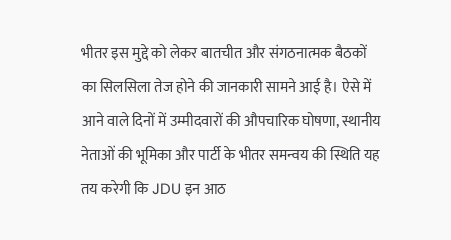भीतर इस मुद्दे को लेकर बातचीत और संगठनात्मक बैठकों का सिलसिला तेज होने की जानकारी सामने आई है। ऐसे में आने वाले दिनों में उम्मीदवारों की औपचारिक घोषणा, स्थानीय नेताओं की भूमिका और पार्टी के भीतर समन्वय की स्थिति यह तय करेगी कि JDU इन आठ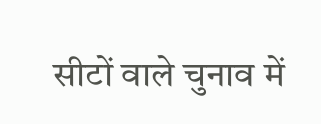सीटों वाले चुनाव में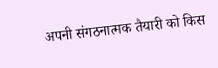अपनी संगठनात्मक तैयारी को किस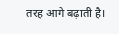तरह आगे बढ़ाती है।